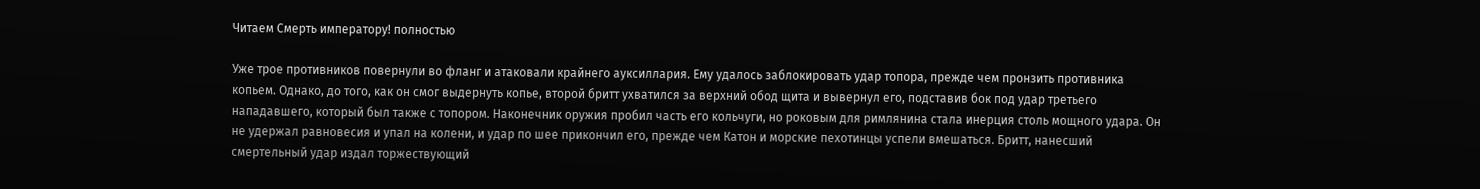Читаем Смерть императору! полностью

Уже трое противников повернули во фланг и атаковали крайнего ауксиллария. Ему удалось заблокировать удар топора, прежде чем пронзить противника копьем. Однако, до того, как он смог выдернуть копье, второй бритт ухватился за верхний обод щита и вывернул его, подставив бок под удар третьего нападавшего, который был также с топором. Наконечник оружия пробил часть его кольчуги, но роковым для римлянина стала инерция столь мощного удара. Он не удержал равновесия и упал на колени, и удар по шее прикончил его, прежде чем Катон и морские пехотинцы успели вмешаться. Бритт, нанесший смертельный удар издал торжествующий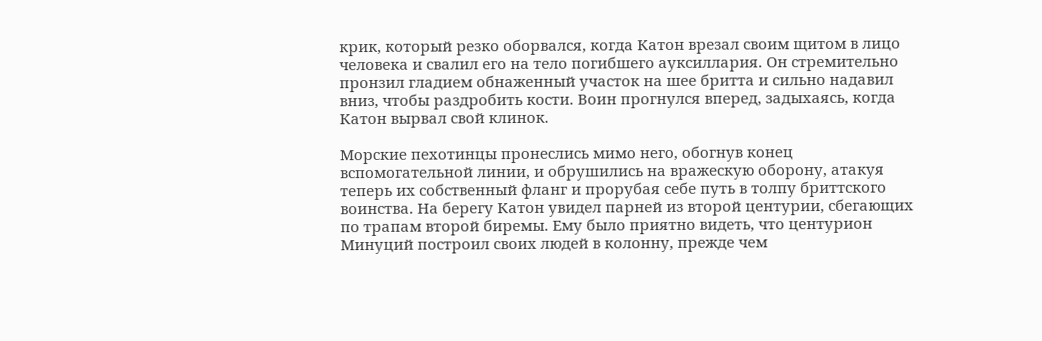крик, который резко оборвался, когда Катон врезал своим щитом в лицо человека и свалил его на тело погибшего ауксиллария. Он стремительно пронзил гладием обнаженный участок на шее бритта и сильно надавил вниз, чтобы раздробить кости. Воин прогнулся вперед, задыхаясь, когда Катон вырвал свой клинок.

Морские пехотинцы пронеслись мимо него, обогнув конец вспомогательной линии, и обрушились на вражескую оборону, атакуя теперь их собственный фланг и прорубая себе путь в толпу бриттского воинства. На берегу Катон увидел парней из второй центурии, сбегающих по трапам второй биремы. Ему было приятно видеть, что центурион Минуций построил своих людей в колонну, прежде чем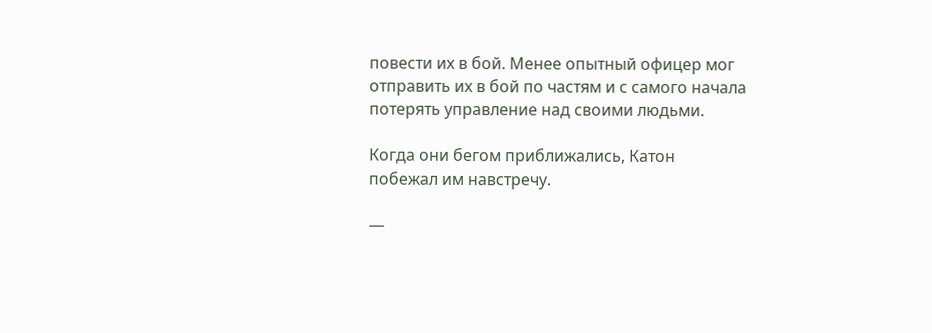повести их в бой. Менее опытный офицер мог отправить их в бой по частям и с самого начала потерять управление над своими людьми.

Когда они бегом приближались, Катон побежал им навстречу.

—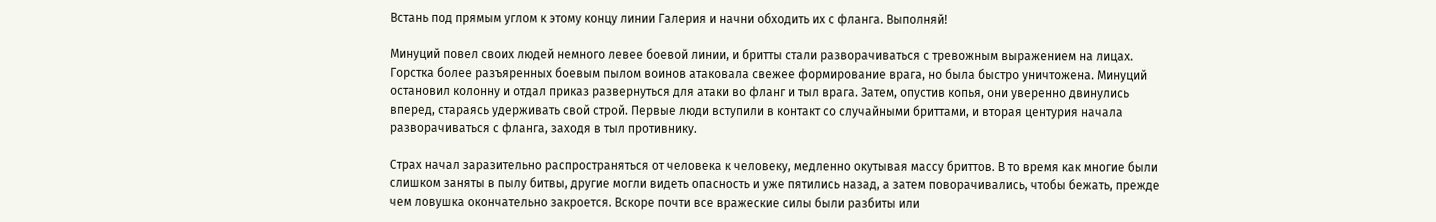Встань под прямым углом к этому концу линии Галерия и начни обходить их с фланга. Выполняй!

Минуций повел своих людей немного левее боевой линии, и бритты стали разворачиваться с тревожным выражением на лицах. Горстка более разъяренных боевым пылом воинов атаковала свежее формирование врага, но была быстро уничтожена. Минуций остановил колонну и отдал приказ развернуться для атаки во фланг и тыл врага. Затем, опустив копья, они уверенно двинулись вперед, стараясь удерживать свой строй. Первые люди вступили в контакт со случайными бриттами, и вторая центурия начала разворачиваться с фланга, заходя в тыл противнику.

Страх начал заразительно распространяться от человека к человеку, медленно окутывая массу бриттов. В то время как многие были слишком заняты в пылу битвы, другие могли видеть опасность и уже пятились назад, а затем поворачивались, чтобы бежать, прежде чем ловушка окончательно закроется. Вскоре почти все вражеские силы были разбиты или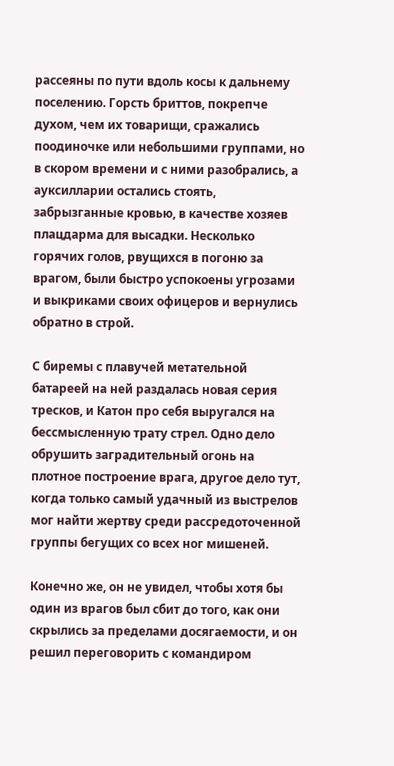рассеяны по пути вдоль косы к дальнему поселению. Горсть бриттов, покрепче духом, чем их товарищи, сражались поодиночке или небольшими группами, но в скором времени и с ними разобрались, а ауксилларии остались стоять, забрызганные кровью, в качестве хозяев плацдарма для высадки. Несколько горячих голов, рвущихся в погоню за врагом, были быстро успокоены угрозами и выкриками своих офицеров и вернулись обратно в строй.

С биремы с плавучей метательной батареей на ней раздалась новая серия тресков, и Катон про себя выругался на бессмысленную трату стрел. Одно дело обрушить заградительный огонь на плотное построение врага, другое дело тут, когда только самый удачный из выстрелов мог найти жертву среди рассредоточенной группы бегущих со всех ног мишеней.

Конечно же, он не увидел, чтобы хотя бы один из врагов был сбит до того, как они скрылись за пределами досягаемости, и он решил переговорить с командиром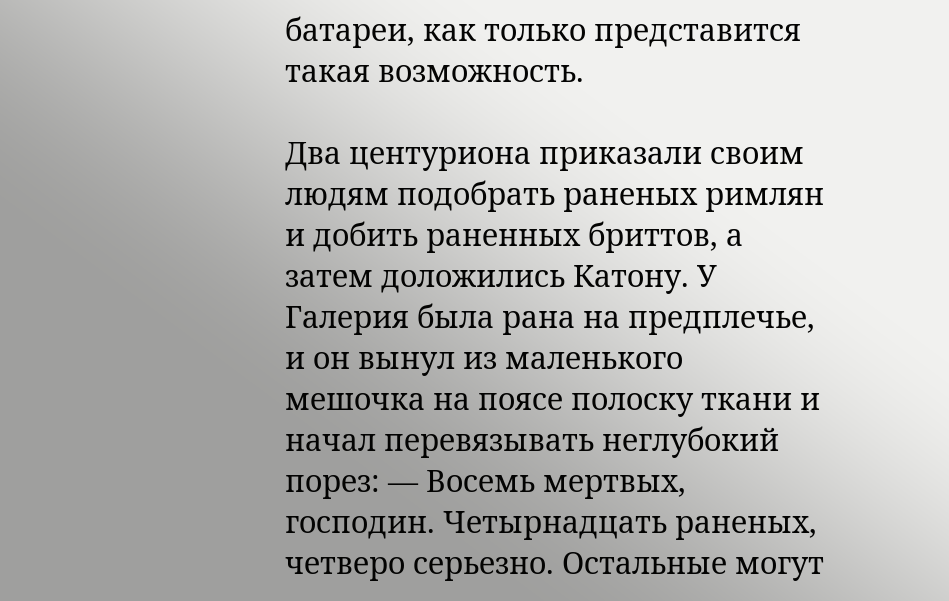батареи, как только представится такая возможность.

Два центуриона приказали своим людям подобрать раненых римлян и добить раненных бриттов, а затем доложились Катону. У Галерия была рана на предплечье, и он вынул из маленького мешочка на поясе полоску ткани и начал перевязывать неглубокий порез: — Восемь мертвых, господин. Четырнадцать раненых, четверо серьезно. Остальные могут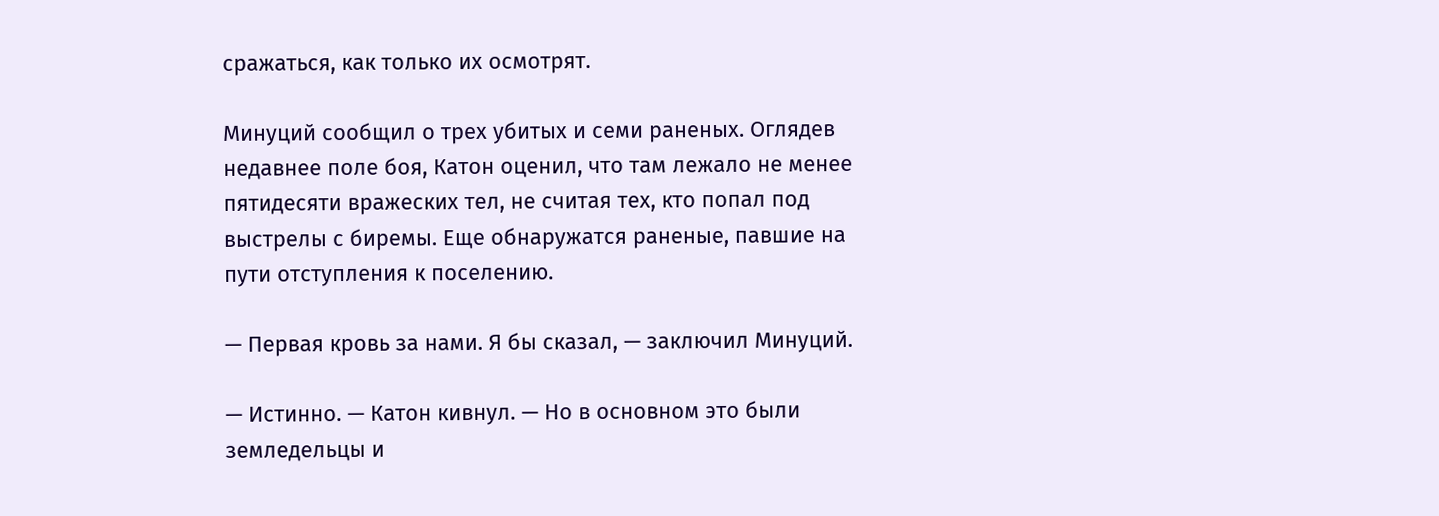сражаться, как только их осмотрят.

Минуций сообщил о трех убитых и семи раненых. Оглядев недавнее поле боя, Катон оценил, что там лежало не менее пятидесяти вражеских тел, не считая тех, кто попал под выстрелы с биремы. Еще обнаружатся раненые, павшие на пути отступления к поселению.

— Первая кровь за нами. Я бы сказал, — заключил Минуций.

— Истинно. — Катон кивнул. — Но в основном это были земледельцы и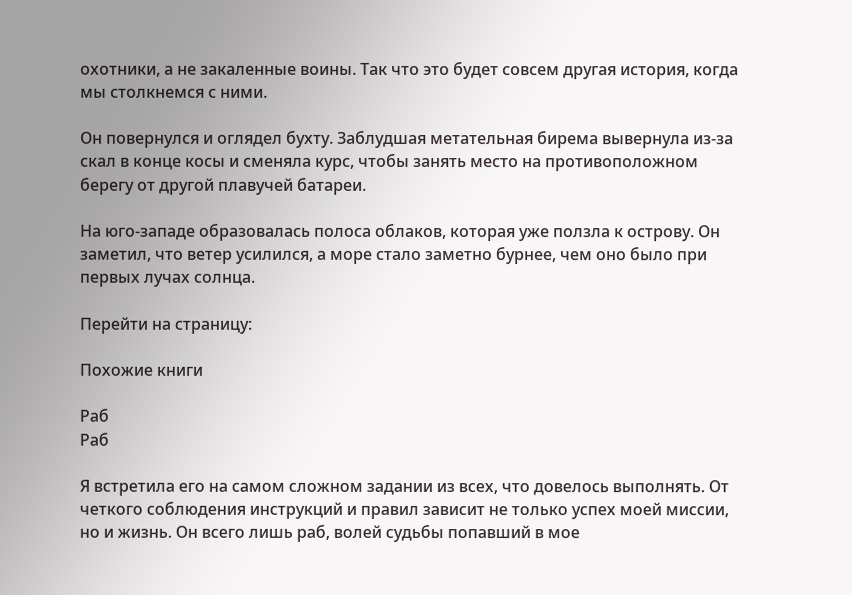охотники, а не закаленные воины. Так что это будет совсем другая история, когда мы столкнемся с ними.

Он повернулся и оглядел бухту. Заблудшая метательная бирема вывернула из-за скал в конце косы и сменяла курс, чтобы занять место на противоположном берегу от другой плавучей батареи.

На юго-западе образовалась полоса облаков, которая уже ползла к острову. Он заметил, что ветер усилился, а море стало заметно бурнее, чем оно было при первых лучах солнца.

Перейти на страницу:

Похожие книги

Раб
Раб

Я встретила его на самом сложном задании из всех, что довелось выполнять. От четкого соблюдения инструкций и правил зависит не только успех моей миссии, но и жизнь. Он всего лишь раб, волей судьбы попавший в мое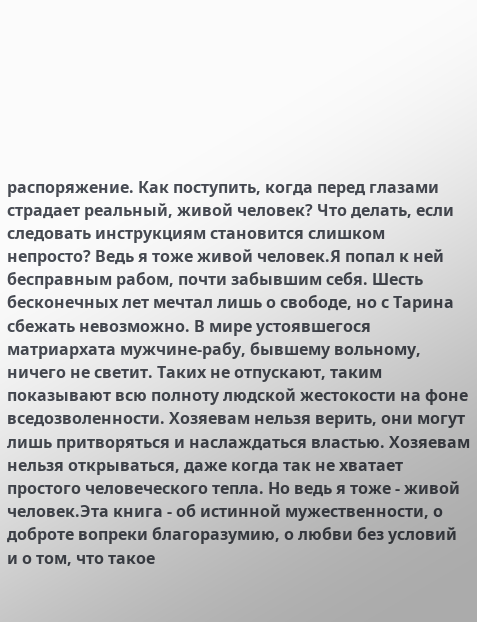распоряжение. Как поступить, когда перед глазами страдает реальный, живой человек? Что делать, если следовать инструкциям становится слишком непросто? Ведь я тоже живой человек.Я попал к ней бесправным рабом, почти забывшим себя. Шесть бесконечных лет мечтал лишь о свободе, но с Тарина сбежать невозможно. В мире устоявшегося матриархата мужчине-рабу, бывшему вольному, ничего не светит. Таких не отпускают, таким показывают всю полноту людской жестокости на фоне вседозволенности. Хозяевам нельзя верить, они могут лишь притворяться и наслаждаться властью. Хозяевам нельзя открываться, даже когда так не хватает простого человеческого тепла. Но ведь я тоже - живой человек.Эта книга - об истинной мужественности, о доброте вопреки благоразумию, о любви без условий и о том, что такое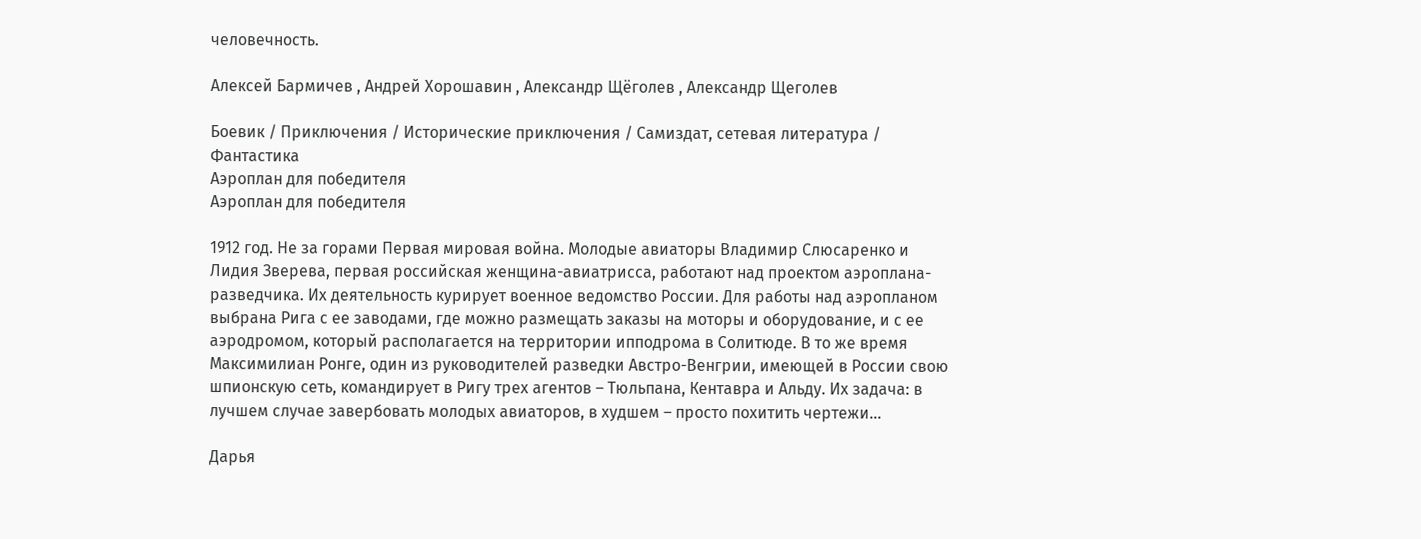человечность.

Алексей Бармичев , Андрей Хорошавин , Александр Щёголев , Александр Щеголев

Боевик / Приключения / Исторические приключения / Самиздат, сетевая литература / Фантастика
Аэроплан для победителя
Аэроплан для победителя

1912 год. Не за горами Первая мировая война. Молодые авиаторы Владимир Слюсаренко и Лидия Зверева, первая российская женщина-авиатрисса, работают над проектом аэроплана-разведчика. Их деятельность курирует военное ведомство России. Для работы над аэропланом выбрана Рига с ее заводами, где можно размещать заказы на моторы и оборудование, и с ее аэродромом, который располагается на территории ипподрома в Солитюде. В то же время Максимилиан Ронге, один из руководителей разведки Австро-Венгрии, имеющей в России свою шпионскую сеть, командирует в Ригу трех агентов – Тюльпана, Кентавра и Альду. Их задача: в лучшем случае завербовать молодых авиаторов, в худшем – просто похитить чертежи…

Дарья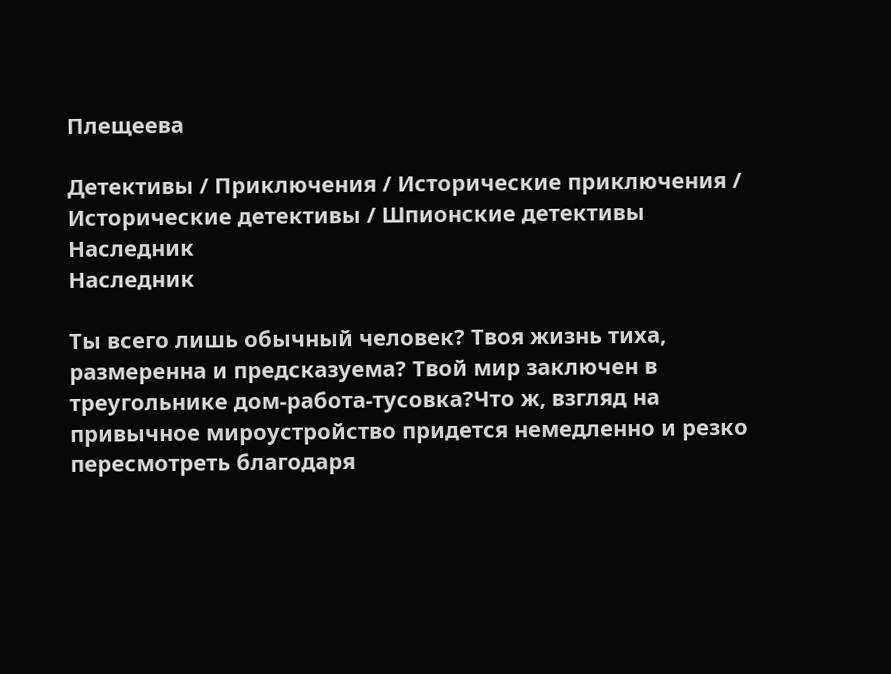Плещеева

Детективы / Приключения / Исторические приключения / Исторические детективы / Шпионские детективы
Наследник
Наследник

Ты всего лишь обычный человек? Твоя жизнь тиха, размеренна и предсказуема? Твой мир заключен в треугольнике дом-работа-тусовка?Что ж, взгляд на привычное мироустройство придется немедленно и резко пересмотреть благодаря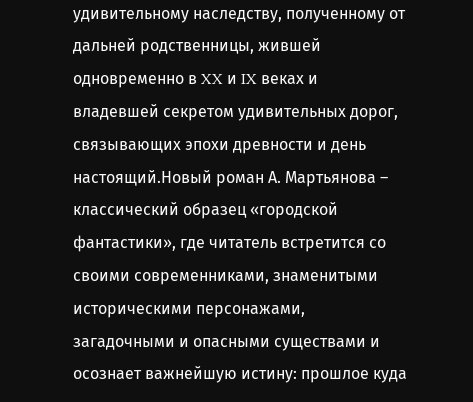удивительному наследству, полученному от дальней родственницы, жившей одновременно в XX и IX веках и владевшей секретом удивительных дорог, связывающих эпохи древности и день настоящий.Новый роман А. Мартьянова – классический образец «городской фантастики», где читатель встретится со своими современниками, знаменитыми историческими персонажами, загадочными и опасными существами и осознает важнейшую истину: прошлое куда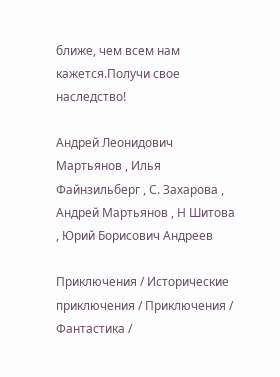ближе, чем всем нам кажется.Получи свое наследство!

Андрей Леонидович Мартьянов , Илья Файнзильберг , С. Захарова , Андрей Мартьянов , Н Шитова , Юрий Борисович Андреев

Приключения / Исторические приключения / Приключения / Фантастика /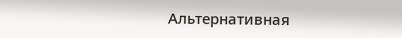Альтернативная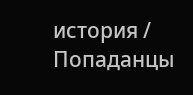история / Попаданцы